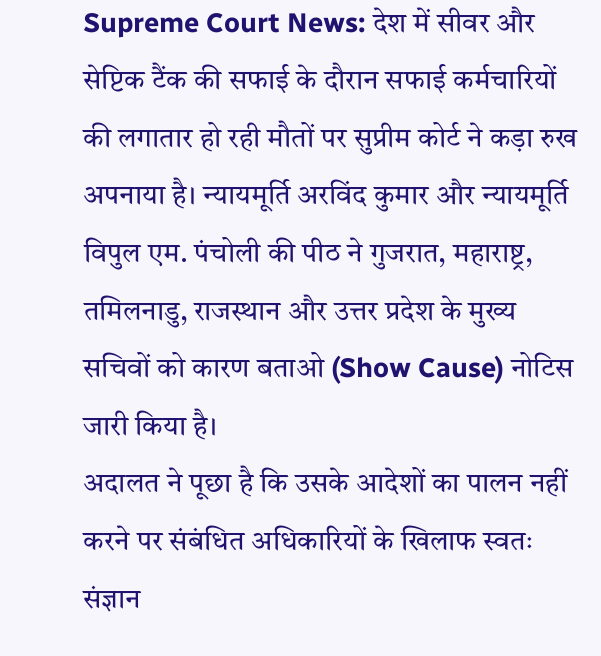Supreme Court News: देश में सीवर और सेप्टिक टैंक की सफाई के दौरान सफाई कर्मचारियों की लगातार हो रही मौतों पर सुप्रीम कोर्ट ने कड़ा रुख अपनाया है। न्यायमूर्ति अरविंद कुमार और न्यायमूर्ति विपुल एम. पंचोली की पीठ ने गुजरात, महाराष्ट्र, तमिलनाडु, राजस्थान और उत्तर प्रदेश के मुख्य सचिवों को कारण बताओ (Show Cause) नोटिस जारी किया है।
अदालत ने पूछा है कि उसके आदेशों का पालन नहीं करने पर संबंधित अधिकारियों के खिलाफ स्वतः संज्ञान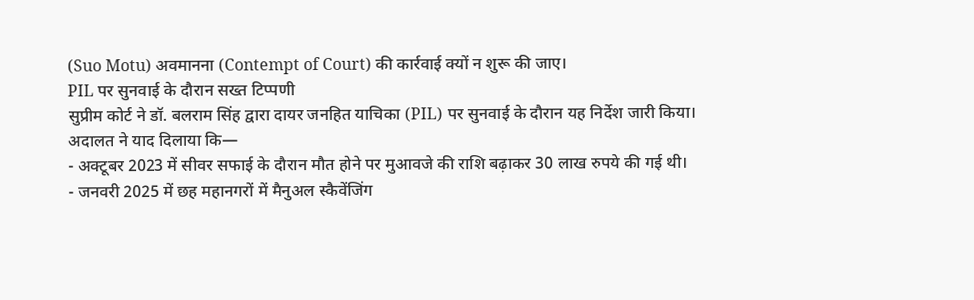(Suo Motu) अवमानना (Contempt of Court) की कार्रवाई क्यों न शुरू की जाए।
PIL पर सुनवाई के दौरान सख्त टिप्पणी
सुप्रीम कोर्ट ने डॉ. बलराम सिंह द्वारा दायर जनहित याचिका (PIL) पर सुनवाई के दौरान यह निर्देश जारी किया।
अदालत ने याद दिलाया कि—
- अक्टूबर 2023 में सीवर सफाई के दौरान मौत होने पर मुआवजे की राशि बढ़ाकर 30 लाख रुपये की गई थी।
- जनवरी 2025 में छह महानगरों में मैनुअल स्कैवेंजिंग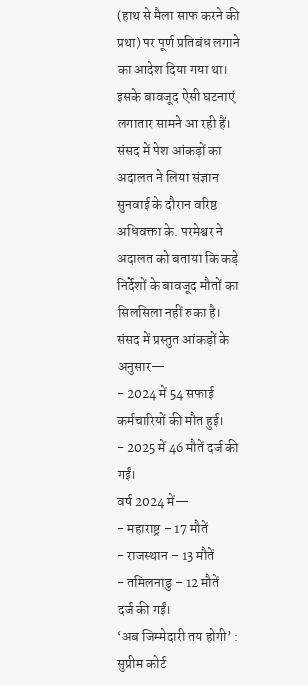(हाथ से मैला साफ करने की प्रथा) पर पूर्ण प्रतिबंध लगाने का आदेश दिया गया था।
इसके बावजूद ऐसी घटनाएं लगातार सामने आ रही हैं।
संसद में पेश आंकड़ों का अदालत ने लिया संज्ञान
सुनवाई के दौरान वरिष्ठ अधिवक्ता के. परमेश्वर ने अदालत को बताया कि कड़े निर्देशों के बावजूद मौतों का सिलसिला नहीं रुका है।
संसद में प्रस्तुत आंकड़ों के अनुसार—
- 2024 में 54 सफाई कर्मचारियों की मौत हुई।
- 2025 में 46 मौतें दर्ज की गईं।
वर्ष 2024 में—
- महाराष्ट्र – 17 मौतें
- राजस्थान – 13 मौतें
- तमिलनाडु – 12 मौतें
दर्ज की गईं।
‘अब जिम्मेदारी तय होगी’ : सुप्रीम कोर्ट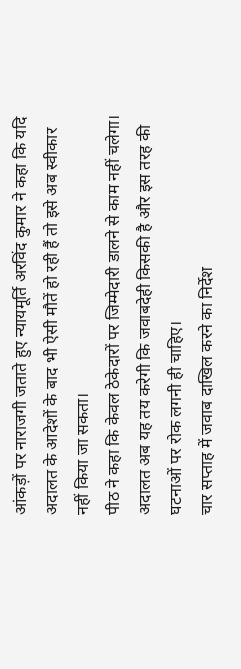आंकड़ों पर नाराजगी जताते हुए न्यायमूर्ति अरविंद कुमार ने कहा कि यदि अदालत के आदेशों के बाद भी ऐसी मौतें हो रही हैं तो इसे अब स्वीकार नहीं किया जा सकता।
पीठ ने कहा कि केवल ठेकेदारों पर जिम्मेदारी डालने से काम नहीं चलेगा। अदालत अब यह तय करेगी कि जवाबदेही किसकी है और इस तरह की घटनाओं पर रोक लगनी ही चाहिए।
चार सप्ताह में जवाब दाखिल करने का निर्देश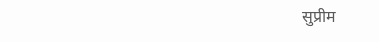सुप्रीम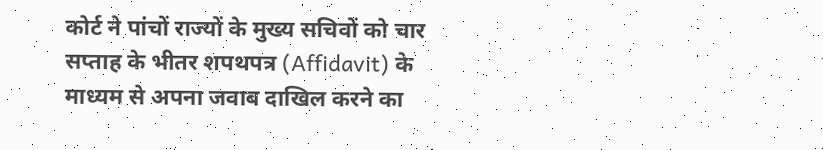कोर्ट ने पांचों राज्यों के मुख्य सचिवों को चार सप्ताह के भीतर शपथपत्र (Affidavit) के माध्यम से अपना जवाब दाखिल करने का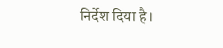निर्देश दिया है।